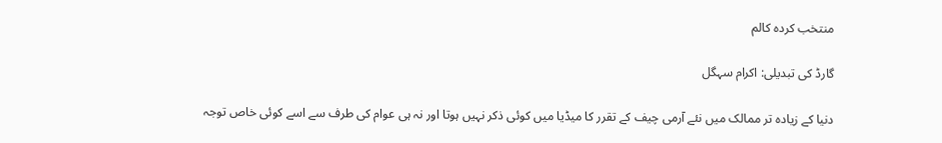منتخب کردہ کالم

گارڈ کی تبدیلی: اکرام سہگل

دنیا کے زیادہ تر ممالک میں نئے آرمی چیف کے تقرر کا میڈیا میں کوئی ذکر نہیں ہوتا اور نہ ہی عوام کی طرف سے اسے کوئی خاص توجہ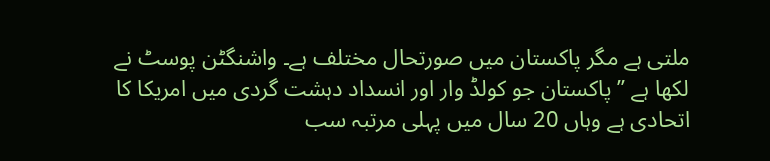ملتی ہے مگر پاکستان میں صورتحال مختلف ہے۔ واشنگٹن پوسٹ نے لکھا ہے ’’پاکستان جو کولڈ وار اور انسداد دہشت گردی میں امریکا کا اتحادی ہے وہاں 20 سال میں پہلی مرتبہ سب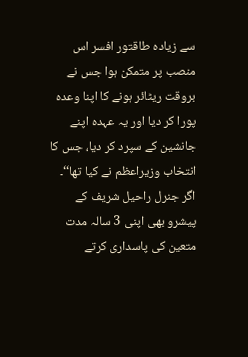سے زیادہ طاقتور افسر اس منصب پر متمکن ہوا جس نے بروقت ریٹائر ہونے کا اپنا وعدہ پورا کر دیا اور یہ عہدہ اپنے جانشین کے سپرد کر دیا، جس کا انتخاب وزیراعظم نے کیا تھا‘‘۔ اگر جنرل راحیل شریف کے پیشرو بھی اپنی 3 سالہ مدت متعین کی پاسداری کرتے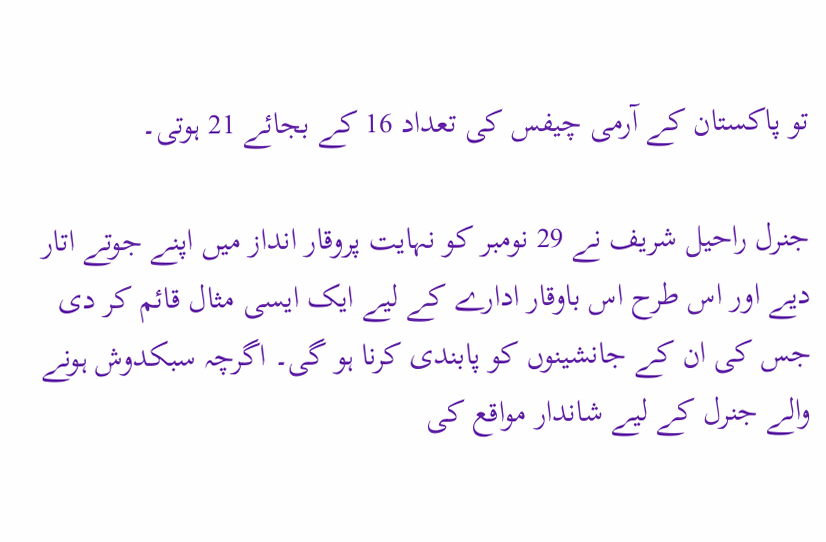تو پاکستان کے آرمی چیفس کی تعداد 16 کے بجائے 21 ہوتی۔

جنرل راحیل شریف نے 29 نومبر کو نہایت پروقار انداز میں اپنے جوتے اتار دیے اور اس طرح اس باوقار ادارے کے لیے ایک ایسی مثال قائم کر دی جس کی ان کے جانشینوں کو پابندی کرنا ہو گی۔ اگرچہ سبکدوش ہونے والے جنرل کے لیے شاندار مواقع کی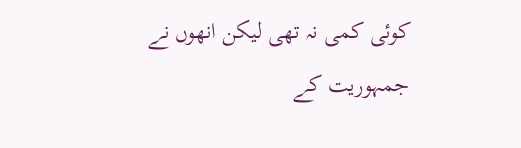کوئی کمی نہ تھی لیکن انھوں نے جمہوریت کے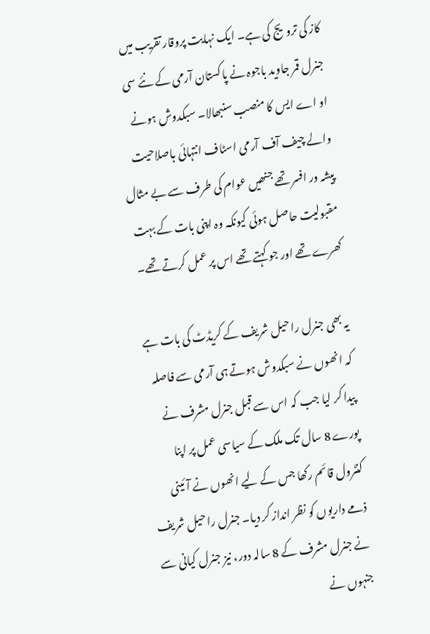کاز کی ترویج کی ہے۔ ایک نہایت پروقار تقریب میں جنرل قمر جاوید باجوہ نے پاکستان آرمی کے نئے سی او اے ایس کا منصب سنبھالا۔ سبکدوش ہونے والے چیف آف آرمی اسٹاف انتہائی باصلاحیت پیشہ ور افسر تھے جنھیں عوام کی طرف سے بے مثال مقبولیت حاصل ہوئی کیونکہ وہ اپنی بات کے بہت کھرے تھے اور جو کہتے تھے اس پر عمل کرتے تھے۔

یہ بھی جنرل راحیل شریف کے کریڈٹ کی بات ہے کہ انھوں نے سبکدوش ہوتے ہی آرمی سے فاصلہ پیدا کر لیا جب کہ اس سے قبل جنرل مشرف نے پورے 8 سال تک ملک کے سیاسی عمل پر اپنا کنٹرول قائم رکھا جس کے لیے انھوں نے آئینی ذمے داریوں کو نظر انداز کر دیا۔ جنرل راحیل شریف نے جنرل مشرف کے 8 سالہ دور، نیز جنرل کیانی سے جنہوں نے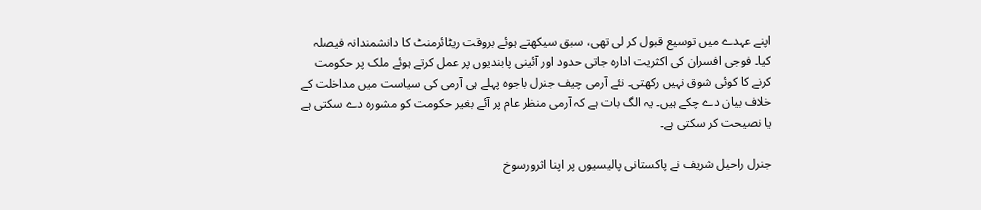اپنے عہدے میں توسیع قبول کر لی تھی، سبق سیکھتے ہوئے بروقت ریٹائرمنٹ کا دانشمندانہ فیصلہ کیا۔ فوجی افسران کی اکثریت ادارہ جاتی حدود اور آئینی پابندیوں پر عمل کرتے ہوئے ملک پر حکومت کرنے کا کوئی شوق نہیں رکھتی۔ نئے آرمی چیف جنرل باجوہ پہلے ہی آرمی کی سیاست میں مداخلت کے خلاف بیان دے چکے ہیں۔ یہ الگ بات ہے کہ آرمی منظر عام پر آئے بغیر حکومت کو مشورہ دے سکتی ہے یا نصیحت کر سکتی ہے۔

جنرل راحیل شریف نے پاکستانی پالیسیوں پر اپنا اثرورسوخ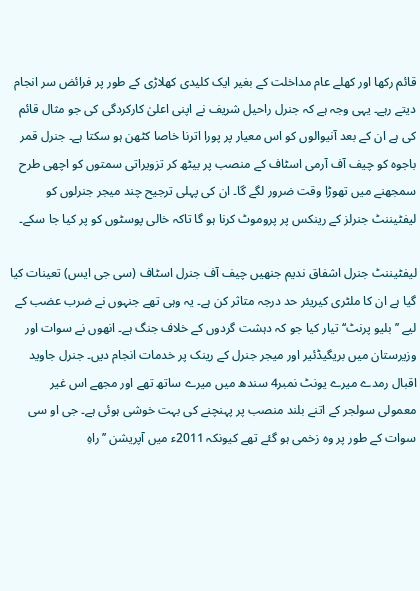قائم رکھا اور کھلے عام مداخلت کے بغیر ایک کلیدی کھلاڑی کے طور پر فرائض سر انجام دیتے رہے۔ یہی وجہ ہے کہ جنرل راحیل شریف نے اپنی اعلیٰ کارکردگی کی جو مثال قائم کی ہے ان کے بعد آنیوالوں کو اس معیار پر پورا اترنا خاصا کٹھن ہو سکتا ہے۔ جنرل قمر باجوہ کو چیف آف آرمی اسٹاف کے منصب پر بیٹھ کر تزویراتی سمتوں کو اچھی طرح سمجھنے میں تھوڑا وقت ضرور لگے گا۔ ان کی پہلی ترجیح چند میجر جنرلوں کو لیفٹیننٹ جنرلز کے رینکس پر پروموٹ کرنا ہو گا تاکہ خالی پوسٹوں کو پر کیا جا سکے۔

لیفٹیننٹ جنرل اشفاق ندیم جنھیں چیف آف جنرل اسٹاف (سی جی ایس) تعینات کیا گیا ہے ان کا ملٹری کیریئر حد درجہ متاثر کن ہے۔ یہ وہی تھے جنہوں نے ضرب عضب کے لیے ’’بلیو پرنٹ‘‘ تیار کیا جو کہ دہشت گردوں کے خلاف جنگ ہے۔ انھوں نے سوات اور وزیرستان میں بریگیڈئیر اور میجر جنرل کے رینک پر خدمات انجام دیں۔ جنرل جاوید اقبال رمدے میرے یونٹ نمبر4 سندھ میں میرے ساتھ تھے اور مجھے اس غیر معمولی سولجر کے اتنے بلند منصب پر پہنچنے کی بہت خوشی ہوئی ہے۔ جی او سی سوات کے طور پر وہ زخمی ہو گئے تھے کیونکہ 2011ء میں آپریشن ’’راہِ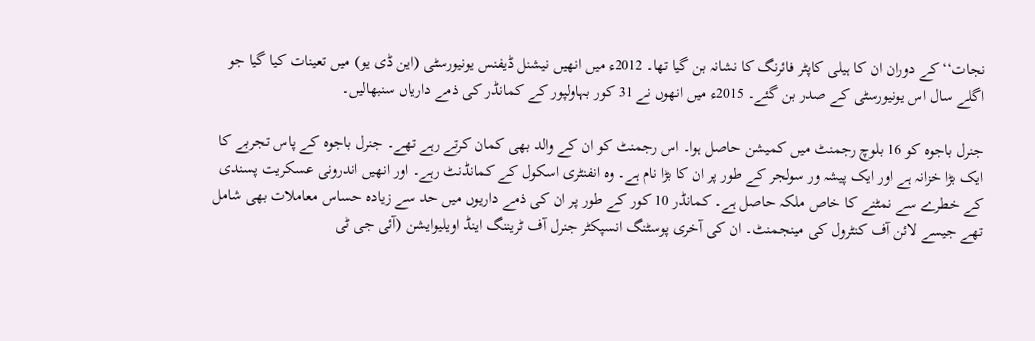نجات‘‘ کے دوران ان کا ہیلی کاپٹر فائرنگ کا نشانہ بن گیا تھا۔ 2012ء میں انھیں نیشنل ڈیفنس یونیورسٹی (این ڈی یو) میں تعینات کیا گیا جو اگلے سال اس یونیورسٹی کے صدر بن گئے۔ 2015ء میں انھوں نے 31 کور بہاولپور کے کمانڈر کی ذمے داریاں سنبھالیں۔

جنرل باجوہ کو 16 بلوچ رجمنٹ میں کمیشن حاصل ہوا۔ اس رجمنٹ کو ان کے والد بھی کمان کرتے رہے تھے۔ جنرل باجوہ کے پاس تجربے کا ایک بڑا خزانہ ہے اور ایک پیشہ ور سولجر کے طور پر ان کا بڑا نام ہے۔ وہ انفنٹری اسکول کے کمانڈنٹ رہے۔ اور انھیں اندرونی عسکریت پسندی کے خطرے سے نمٹنے کا خاص ملکہ حاصل ہے۔ کمانڈر 10 کور کے طور پر ان کی ذمے داریوں میں حد سے زیادہ حساس معاملات بھی شامل تھے جیسے لائن آف کنٹرول کی مینجمنٹ۔ ان کی آخری پوسٹنگ انسپکٹر جنرل آف ٹریننگ اینڈ اویلیوایشن (آئی جی ٹی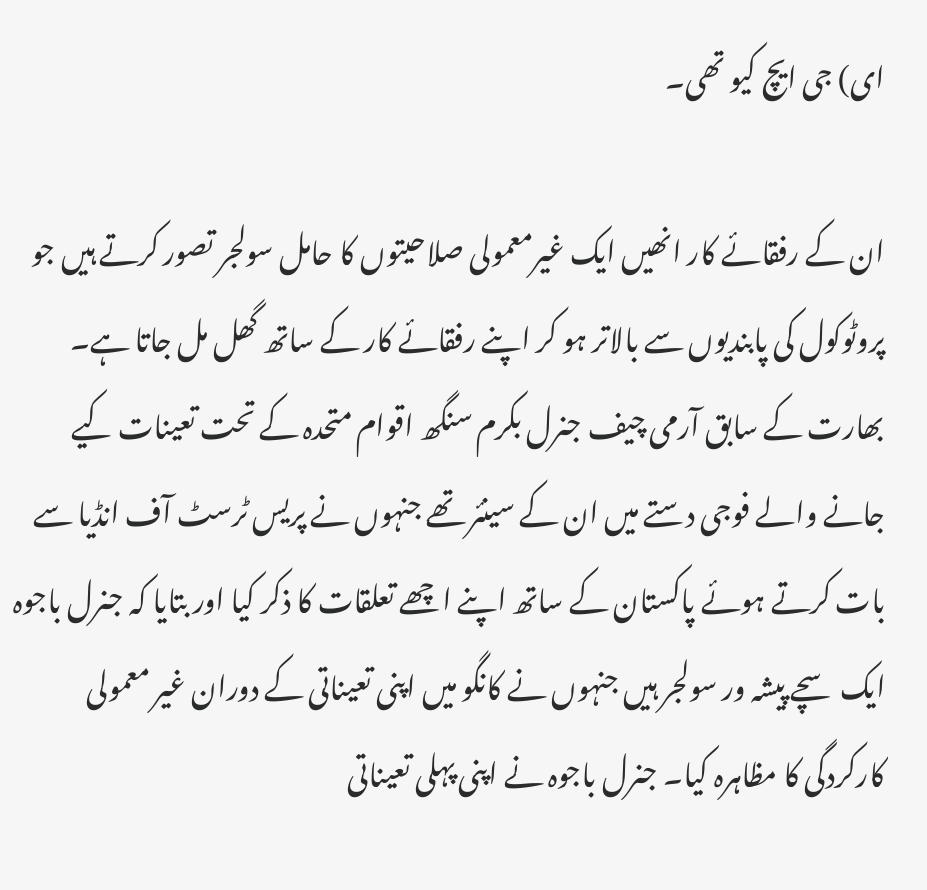ای) جی ایچ کیو تھی۔

ان کے رفقائے کار انھیں ایک غیرمعمولی صلاحیتوں کا حامل سولجر تصور کرتے ہیں جو پروٹوکول کی پابندیوں سے بالاتر ہو کر اپنے رفقائے کار کے ساتھ گھل مل جاتا ہے۔ بھارت کے سابق آرمی چیف جنرل بکرم سنگھ اقوام متحدہ کے تحت تعینات کیے جانے والے فوجی دستے میں ان کے سینئر تھے جنہوں نے پریس ٹرسٹ آف انڈیا سے بات کرتے ہوئے پاکستان کے ساتھ اپنے اچھے تعلقات کا ذکر کیا اور بتایا کہ جنرل باجوہ ایک سچے پیشہ ور سولجر ہیں جنہوں نے کانگو میں اپنی تعیناتی کے دوران غیر معمولی کارکردگی کا مظاہرہ کیا۔ جنرل باجوہ نے اپنی پہلی تعیناتی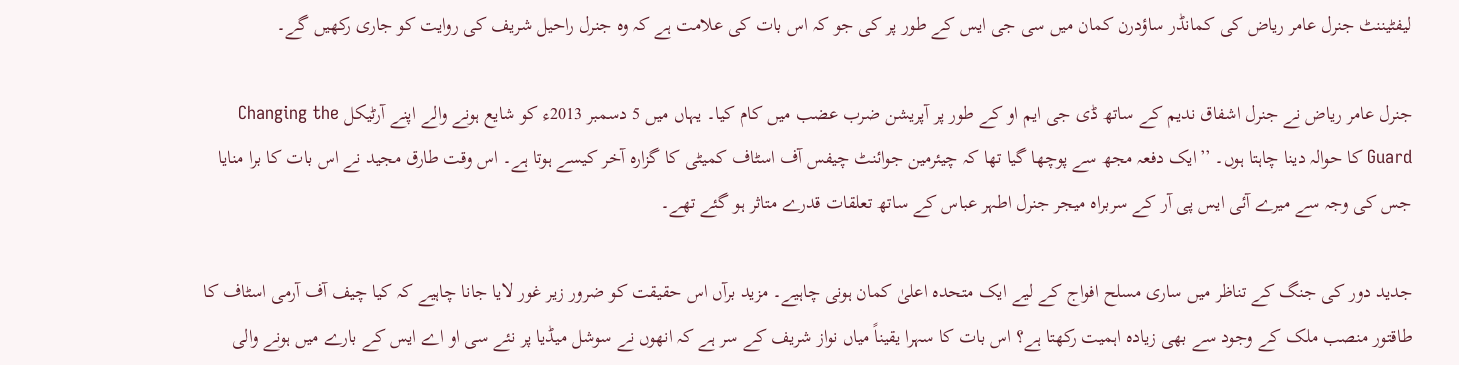لیفٹیننٹ جنرل عامر ریاض کی کمانڈر ساؤدرن کمان میں سی جی ایس کے طور پر کی جو کہ اس بات کی علامت ہے کہ وہ جنرل راحیل شریف کی روایت کو جاری رکھیں گے۔

جنرل عامر ریاض نے جنرل اشفاق ندیم کے ساتھ ڈی جی ایم او کے طور پر آپریشن ضرب عضب میں کام کیا۔ یہاں میں 5 دسمبر 2013ء کو شایع ہونے والے اپنے آرٹیکل Changing the Guard کا حوالہ دینا چاہتا ہوں۔ ’’ایک دفعہ مجھ سے پوچھا گیا تھا کہ چیئرمین جوائنٹ چیفس آف اسٹاف کمیٹی کا گزارہ آخر کیسے ہوتا ہے۔ اس وقت طارق مجید نے اس بات کا برا منایا جس کی وجہ سے میرے آئی ایس پی آر کے سربراہ میجر جنرل اطہر عباس کے ساتھ تعلقات قدرے متاثر ہو گئے تھے۔

جدید دور کی جنگ کے تناظر میں ساری مسلح افواج کے لیے ایک متحدہ اعلیٰ کمان ہونی چاہیے۔ مزید برآں اس حقیقت کو ضرور زیر غور لایا جانا چاہیے کہ کیا چیف آف آرمی اسٹاف کا طاقتور منصب ملک کے وجود سے بھی زیادہ اہمیت رکھتا ہے؟ اس بات کا سہرا یقیناً میاں نواز شریف کے سر ہے کہ انھوں نے سوشل میڈیا پر نئے سی او اے ایس کے بارے میں ہونے والی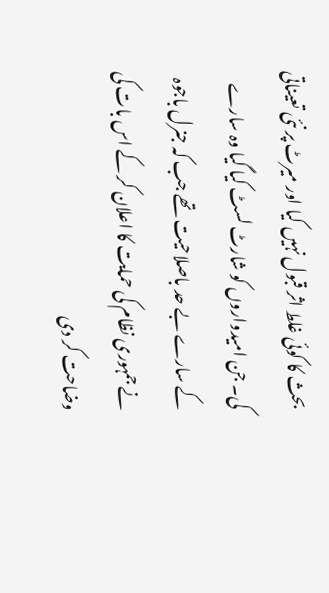بحث کا کوئی غلط اثر قبول نہیں کیا اور میرٹ پر نئی تعیناتی کی۔ جن امیدواروں کو شارٹ لسٹ کیا گیا وہ سارے کے سارے بے حد باصلاحیت تھے جب کہ جنرل باجوہ نے جمہوری نظام کی حمایت کا اعلان کر کے اس بات کی وضاحت کر دی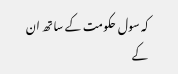کہ سول حکومت کے ساتھ ان کے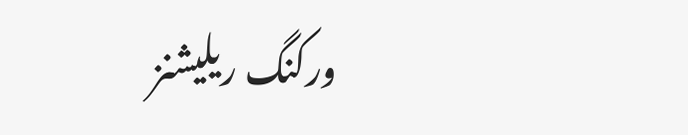ورکنگ ریلیشنز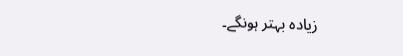زیادہ بہتر ہونگے۔